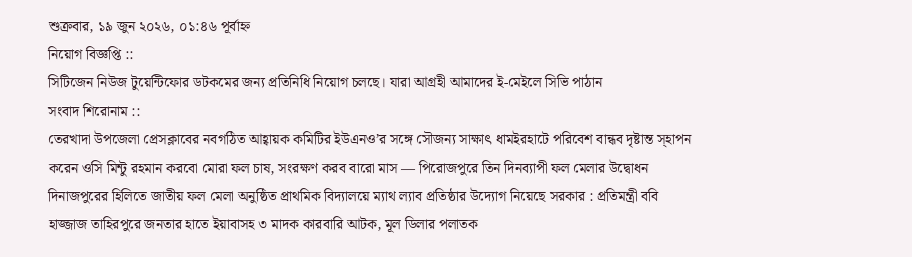শুক্রবার, ১৯ জুন ২০২৬, ০১:৪৬ পূর্বাহ্ন
নিয়োগ বিজ্ঞপ্তি ::
সিটিজেন নিউজ টুয়েন্টিফোর ডটকমের জন্য প্রতিনিধি নিয়োগ চলছে। যারা আগ্রহী আমাদের ই-মেইলে সিভি পাঠান
সংবাদ শিরোনাম ::
তেরখাদা উপজেলা প্রেসক্লাবের নবগঠিত আহ্বায়ক কমিটির ইউএনও’র সঙ্গে সৌজন্য সাক্ষাৎ ধামইরহাটে পরিবেশ বান্ধব দৃষ্টান্ত স্হাপন করেন ওসি মিন্টু রহমান করবো মোরা ফল চাষ, সংরক্ষণ করব বারো মাস — পিরোজপুরে তিন দিনব্যাপী ফল মেলার উদ্বোধন দিনাজপুরের হিলিতে জাতীয় ফল মেলা অনুষ্ঠিত প্রাথমিক বিদ্যালয়ে ম্যাথ ল্যাব প্রতিষ্ঠার উদ্যোগ নিয়েছে সরকার : প্রতিমন্ত্রী ববি হাজ্জাজ তাহিরপুরে জনতার হাতে ইয়াবাসহ ৩ মাদক কারবারি আটক, মূল ডিলার পলাতক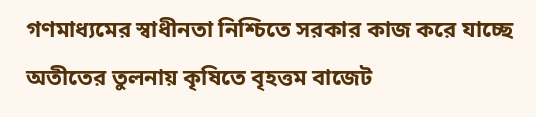গণমাধ্যমের স্বাধীনতা নিশ্চিতে সরকার কাজ করে যাচ্ছে অতীতের তুলনায় কৃষিতে বৃহত্তম বাজেট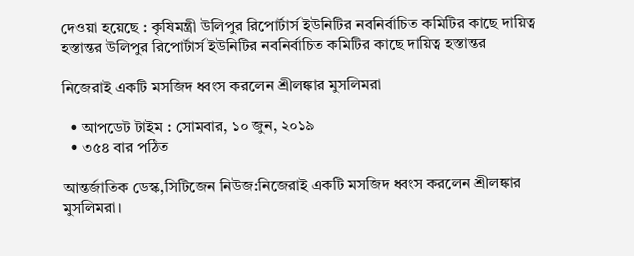দেওয়া হয়েছে : কৃষিমন্ত্রী উলিপুর রিপোর্টার্স ইউনিটির নবনির্বাচিত কমিটির কাছে দায়িত্ব হস্তান্তর উলিপুর রিপোর্টার্স ইউনিটির নবনির্বাচিত কমিটির কাছে দায়িত্ব হস্তান্তর

নিজেরাই একটি মসজিদ ধ্বংস করলেন শ্রীলঙ্কার মুসলিমরা

  • আপডেট টাইম : সোমবার, ১০ জুন, ২০১৯
  • ৩৫৪ বার পঠিত

আন্তর্জাতিক ডেস্ক,সিটিজেন নিউজ:নিজেরাই একটি মসজিদ ধ্বংস করলেন শ্রীলঙ্কার মুসলিমরা।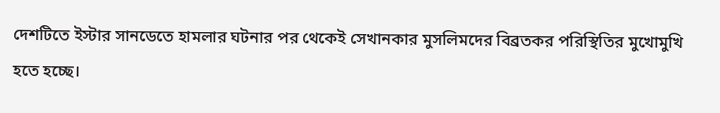দেশটিতে ইস্টার সানডেতে হামলার ঘটনার পর থেকেই সেখানকার মুসলিমদের বিব্রতকর পরিস্থিতির মুখোমুখি হতে হচ্ছে।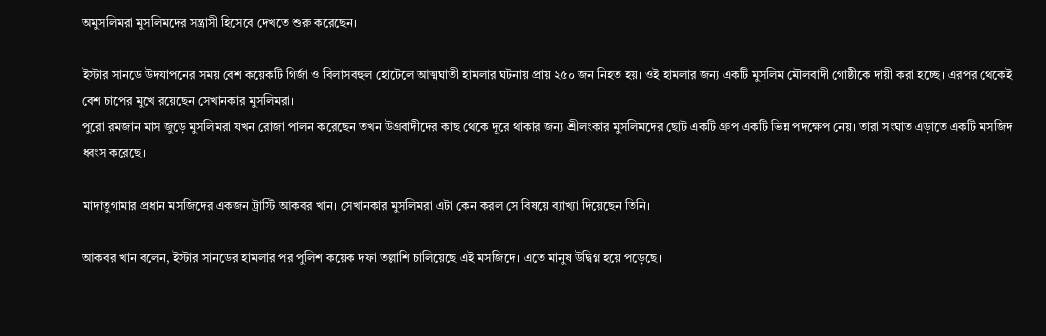অমুসলিমরা মুসলিমদের সন্ত্রাসী হিসেবে দেখতে শুরু করেছেন।

ইস্টার সানডে উদযাপনের সময় বেশ কয়েকটি গির্জা ও বিলাসবহুল হোটেলে আত্মঘাতী হামলার ঘটনায় প্রায় ২৫০ জন নিহত হয়। ওই হামলার জন্য একটি মুসলিম মৌলবাদী গোষ্ঠীকে দায়ী করা হচ্ছে। এরপর থেকেই বেশ চাপের মুখে রয়েছেন সেখানকার মুসলিমরা।
পুরো রমজান মাস জুড়ে মুসলিমরা যখন রোজা পালন করেছেন তখন উগ্রবাদীদের কাছ থেকে দূরে থাকার জন্য শ্রীলংকার মুসলিমদের ছোট একটি গ্রুপ একটি ভিন্ন পদক্ষেপ নেয়। তারা সংঘাত এড়াতে একটি মসজিদ ধ্বংস করেছে।

মাদাতুগামার প্রধান মসজিদের একজন ট্রাস্টি আকবর খান। সেখানকার মুসলিমরা এটা কেন করল সে বিষয়ে ব্যাখ্যা দিয়েছেন তিনি।

আকবর খান বলেন, ইস্টার সানডের হামলার পর পুলিশ কয়েক দফা তল্লাশি চালিয়েছে এই মসজিদে। এতে মানুষ উদ্বিগ্ন হয়ে পড়েছে।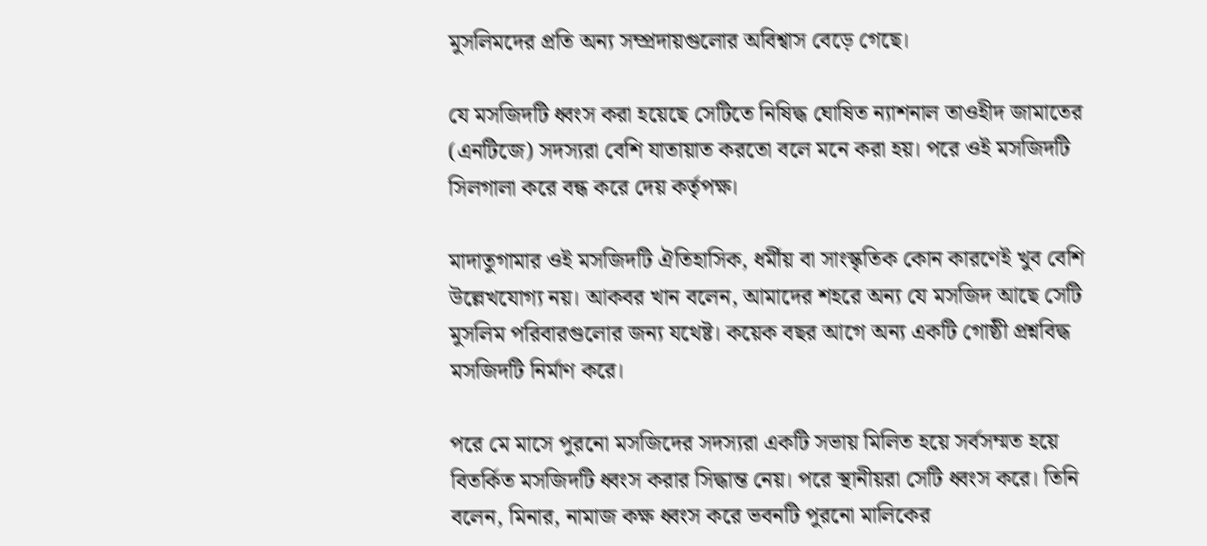মুসলিমদের প্রতি অন্য সম্প্রদায়গুলোর অবিশ্বাস বেড়ে গেছে।

যে মসজিদটি ধ্বংস করা হয়েছে সেটিতে নিষিদ্ধ ঘোষিত ন্যাশনাল তাওহীদ জামাতের (এনটিজে) সদস্যরা বেশি যাতায়াত করতো বলে মনে করা হয়। পরে ওই মসজিদটি সিলগালা করে বন্ধ করে দেয় কর্তৃপক্ষ।

মাদাতুগামার ওই মসজিদটি ঐতিহাসিক, ধর্মীয় বা সাংস্কৃতিক কোন কারণেই খুব বেশি উল্লেখযোগ্য নয়। আকবর খান বলেন, আমাদের শহরে অন্য যে মসজিদ আছে সেটি মুসলিম পরিবারগুলোর জন্য যথেষ্ট। কয়েক বছর আগে অন্য একটি গোষ্ঠী প্রশ্নবিদ্ধ মসজিদটি নির্মাণ করে।

পরে মে মাসে পুরনো মসজিদের সদস্যরা একটি সভায় মিলিত হয়ে সর্বসম্মত হয়ে বিতর্কিত মসজিদটি ধ্বংস করার সিদ্ধান্ত নেয়। পরে স্থানীয়রা সেটি ধ্বংস করে। তিনি বলেন, মিনার, নামাজ কক্ষ ধ্বংস করে ভবনটি পুরনো মালিকের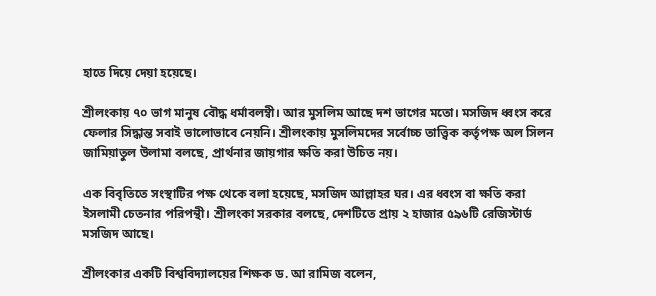হাতে দিয়ে দেয়া হয়েছে।

শ্রীলংকায় ৭০ ভাগ মানুষ বৌদ্ধ ধর্মাবলম্বী। আর মুসলিম আছে দশ ভাগের মতো। মসজিদ ধ্বংস করে ফেলার সিদ্ধান্ত সবাই ভালোভাবে নেয়নি। শ্রীলংকায় মুসলিমদের সর্বোচ্চ তাত্ত্বিক কর্তৃপক্ষ অল সিলন জামিয়াতুল উলামা বলছে, প্রার্থনার জায়গার ক্ষতি করা উচিত নয়।

এক বিবৃতিতে সংস্থাটির পক্ষ থেকে বলা হয়েছে, মসজিদ আল্লাহর ঘর। এর ধ্বংস বা ক্ষতি করা ইসলামী চেতনার পরিপন্থী। শ্রীলংকা সরকার বলছে, দেশটিতে প্রায় ২ হাজার ৫৯৬টি রেজিস্টার্ড মসজিদ আছে।

শ্রীলংকার একটি বিশ্ববিদ্যালয়ের শিক্ষক ড. আ রামিজ বলেন,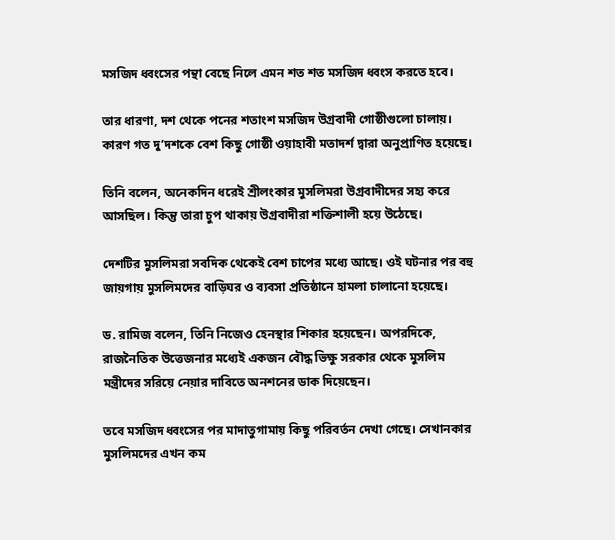মসজিদ ধ্বংসের পন্থা বেছে নিলে এমন শত শত মসজিদ ধ্বংস করতে হবে।

তার ধারণা, দশ থেকে পনের শতাংশ মসজিদ উগ্রবাদী গোষ্ঠীগুলো চালায়। কারণ গত দু’দশকে বেশ কিছু গোষ্ঠী ওয়াহাবী মতাদর্শ দ্বারা অনুপ্রাণিত হয়েছে।

তিনি বলেন, অনেকদিন ধরেই শ্রীলংকার মুসলিমরা উগ্রবাদীদের সহ্য করে আসছিল। কিন্তু তারা চুপ থাকায় উগ্রবাদীরা শক্তিশালী হয়ে উঠেছে।

দেশটির মুসলিমরা সবদিক থেকেই বেশ চাপের মধ্যে আছে। ওই ঘটনার পর বহু জায়গায় মুসলিমদের বাড়িঘর ও ব্যবসা প্রতিষ্ঠানে হামলা চালানো হয়েছে।

ড. রামিজ বলেন, তিনি নিজেও হেনস্থার শিকার হয়েছেন। অপরদিকে, রাজনৈতিক উত্তেজনার মধ্যেই একজন বৌদ্ধ ভিক্ষু সরকার থেকে মুসলিম মন্ত্রীদের সরিয়ে নেয়ার দাবিতে অনশনের ডাক দিয়েছেন।

তবে মসজিদ ধ্বংসের পর মাদাতুগামায় কিছু পরিবর্তন দেখা গেছে। সেখানকার মুসলিমদের এখন কম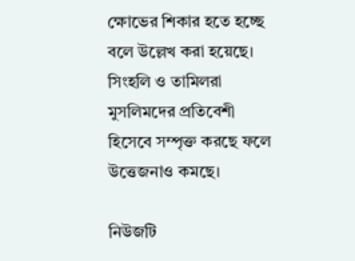ক্ষোভের শিকার হতে হচ্ছে বলে উল্লেখ করা হয়েছে। সিংহলি ও তামিলরা মুসলিমদের প্রতিবেশী হিসেবে সম্পৃক্ত করছে ফলে উত্তেজনাও কমছে।

নিউজটি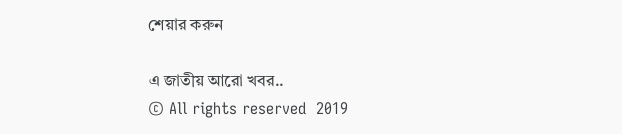শেয়ার করুন

এ জাতীয় আরো খবর..
© All rights reserved  2019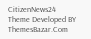CitizenNews24
Theme Developed BY ThemesBazar.Com